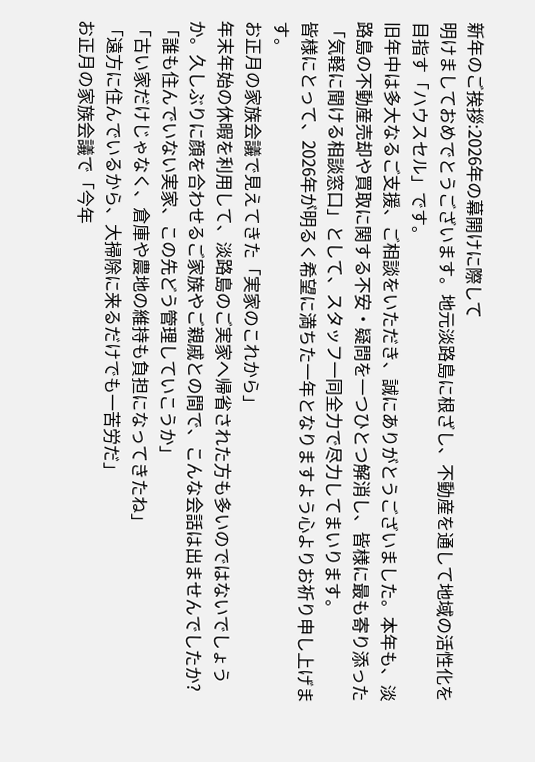新年のご挨拶:2026年の幕開けに際して
明けましておめでとうございます。地元淡路島に根ざし、不動産を通して地域の活性化を目指す「ハウスセル」です。
旧年中は多大なるご支援、ご相談をいただき、誠にありがとうございました。本年も、淡路島の不動産売却や買取に関する不安・疑問を一つひとつ解消し、皆様に最も寄り添った「気軽に聞ける相談窓口」として、スタッフ一同全力で尽力してまいります。
皆様にとって、2026年が明るく希望に満ちた一年となりますよう心よりお祈り申し上げます。
お正月の家族会議で見えてきた「実家のこれから」
年末年始の休暇を利用して、淡路島のご実家へ帰省された方も多いのではないでしょうか。久しぶりに顔を合わせるご家族やご親戚との間で、こんな会話は出ませんでしたか?
「誰も住んでいない実家、この先どう管理していこうか」
「古い家だけじゃなく、倉庫や農地の維持も負担になってきたね」
「遠方に住んでいるから、大掃除に来るだけでも一苦労だ」
お正月の家族会議で「今年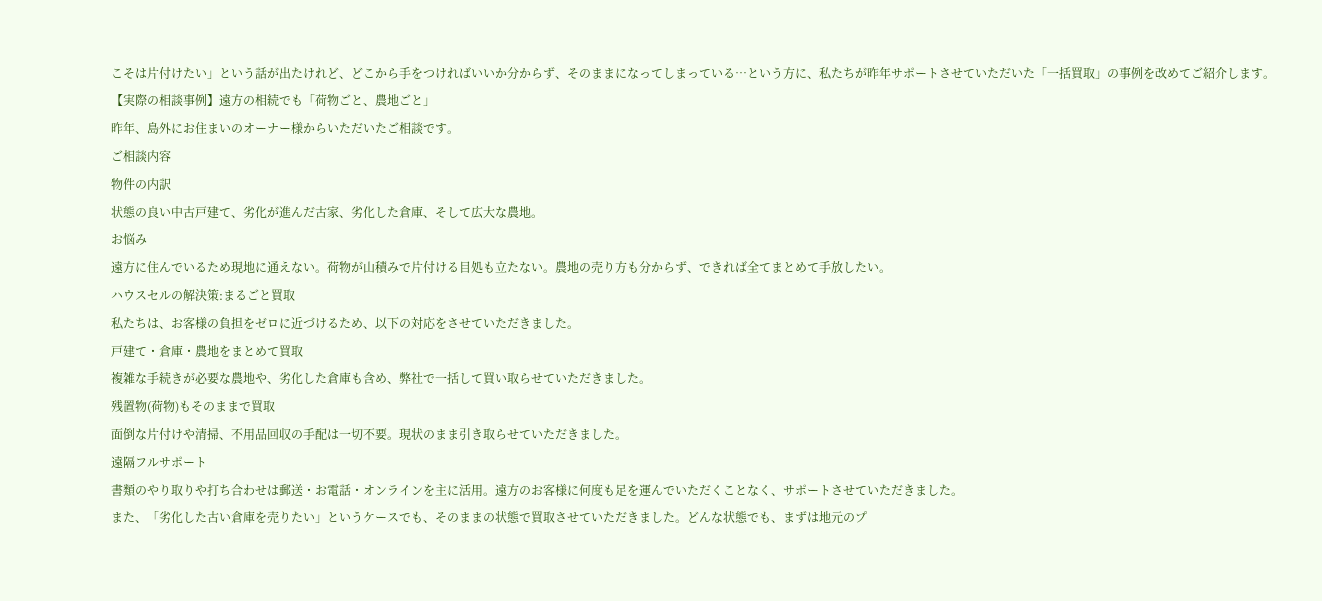こそは片付けたい」という話が出たけれど、どこから手をつければいいか分からず、そのままになってしまっている…という方に、私たちが昨年サポートさせていただいた「一括買取」の事例を改めてご紹介します。
【実際の相談事例】遠方の相続でも「荷物ごと、農地ごと」
昨年、島外にお住まいのオーナー様からいただいたご相談です。
ご相談内容
物件の内訳
状態の良い中古戸建て、劣化が進んだ古家、劣化した倉庫、そして広大な農地。
お悩み
遠方に住んでいるため現地に通えない。荷物が山積みで片付ける目処も立たない。農地の売り方も分からず、できれば全てまとめて手放したい。
ハウスセルの解決策:まるごと買取
私たちは、お客様の負担をゼロに近づけるため、以下の対応をさせていただきました。
戸建て・倉庫・農地をまとめて買取
複雑な手続きが必要な農地や、劣化した倉庫も含め、弊社で一括して買い取らせていただきました。
残置物(荷物)もそのままで買取
面倒な片付けや清掃、不用品回収の手配は一切不要。現状のまま引き取らせていただきました。
遠隔フルサポート
書類のやり取りや打ち合わせは郵送・お電話・オンラインを主に活用。遠方のお客様に何度も足を運んでいただくことなく、サポートさせていただきました。
また、「劣化した古い倉庫を売りたい」というケースでも、そのままの状態で買取させていただきました。どんな状態でも、まずは地元のプ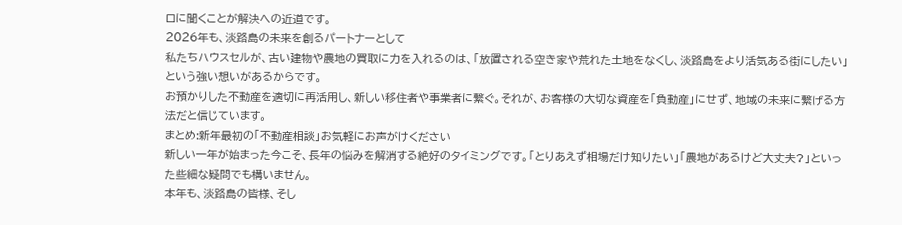ロに聞くことが解決への近道です。
2026年も、淡路島の未来を創るパートナーとして
私たちハウスセルが、古い建物や農地の買取に力を入れるのは、「放置される空き家や荒れた土地をなくし、淡路島をより活気ある街にしたい」という強い想いがあるからです。
お預かりした不動産を適切に再活用し、新しい移住者や事業者に繋ぐ。それが、お客様の大切な資産を「負動産」にせず、地域の未来に繋げる方法だと信じています。
まとめ:新年最初の「不動産相談」お気軽にお声がけください
新しい一年が始まった今こそ、長年の悩みを解消する絶好のタイミングです。「とりあえず相場だけ知りたい」「農地があるけど大丈夫?」といった些細な疑問でも構いません。
本年も、淡路島の皆様、そし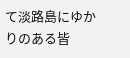て淡路島にゆかりのある皆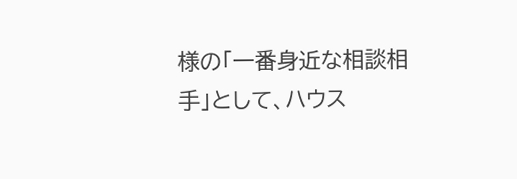様の「一番身近な相談相手」として、ハウス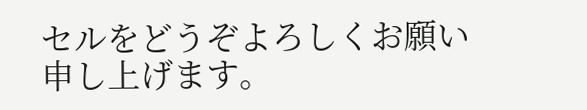セルをどうぞよろしくお願い申し上げます。